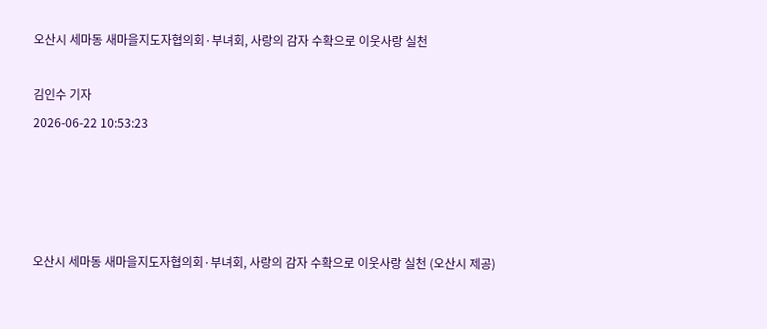오산시 세마동 새마을지도자협의회·부녀회, 사랑의 감자 수확으로 이웃사랑 실천

김인수 기자
2026-06-22 10:53:23




오산시 세마동 새마을지도자협의회·부녀회, 사랑의 감자 수확으로 이웃사랑 실천 (오산시 제공)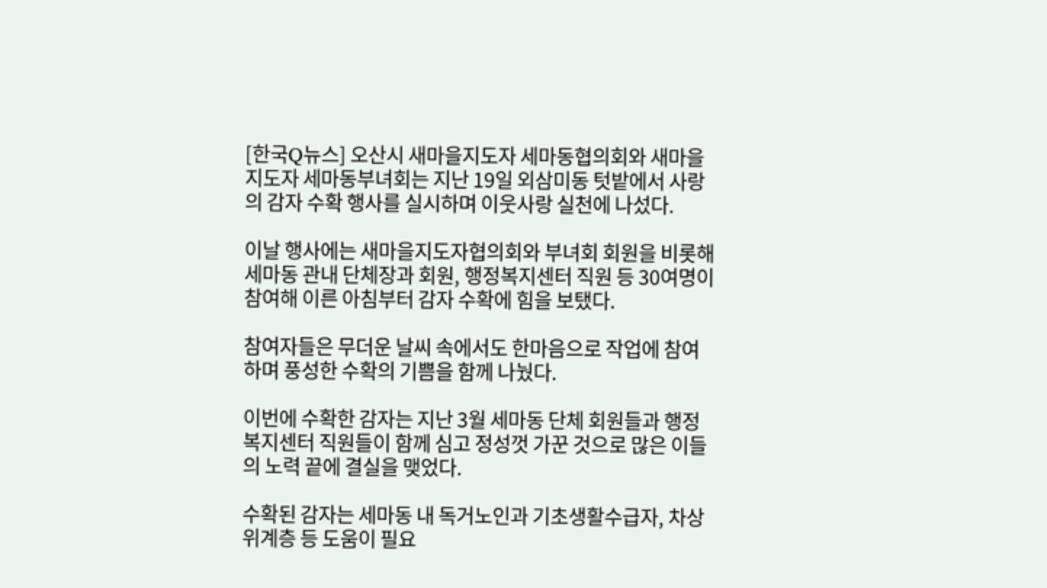[한국Q뉴스] 오산시 새마을지도자 세마동협의회와 새마을지도자 세마동부녀회는 지난 19일 외삼미동 텃밭에서 사랑의 감자 수확 행사를 실시하며 이웃사랑 실천에 나섰다.

이날 행사에는 새마을지도자협의회와 부녀회 회원을 비롯해 세마동 관내 단체장과 회원, 행정복지센터 직원 등 30여명이 참여해 이른 아침부터 감자 수확에 힘을 보탰다.

참여자들은 무더운 날씨 속에서도 한마음으로 작업에 참여하며 풍성한 수확의 기쁨을 함께 나눴다.

이번에 수확한 감자는 지난 3월 세마동 단체 회원들과 행정복지센터 직원들이 함께 심고 정성껏 가꾼 것으로 많은 이들의 노력 끝에 결실을 맺었다.

수확된 감자는 세마동 내 독거노인과 기초생활수급자, 차상위계층 등 도움이 필요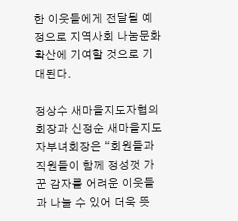한 이웃들에게 전달될 예정으로 지역사회 나눔문화 확산에 기여할 것으로 기대된다.

정상수 새마을지도자협의회장과 신정순 새마을지도자부녀회장은 “회원들과 직원들이 함께 정성껏 가꾼 감자를 어려운 이웃들과 나눌 수 있어 더욱 뜻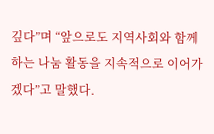깊다”며 “앞으로도 지역사회와 함께하는 나눔 활동을 지속적으로 이어가겠다”고 말했다.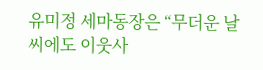유미정 세마동장은 “무더운 날씨에도 이웃사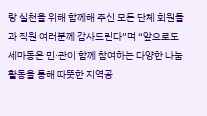랑 실천을 위해 함께해 주신 모든 단체 회원들과 직원 여러분께 감사드린다”며 “앞으로도 세마동은 민·관이 함께 참여하는 다양한 나눔 활동을 통해 따뜻한 지역공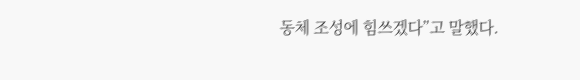동체 조성에 힘쓰겠다”고 말했다.